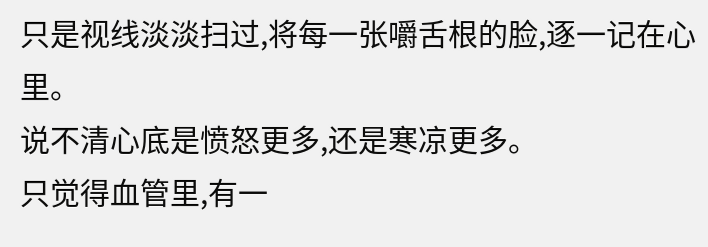只是视线淡淡扫过,将每一张嚼舌根的脸,逐一记在心里。
说不清心底是愤怒更多,还是寒凉更多。
只觉得血管里,有一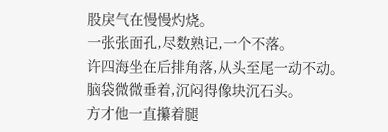股戾气在慢慢灼烧。
一张张面孔,尽数熟记,一个不落。
许四海坐在后排角落,从头至尾一动不动。
脑袋微微垂着,沉闷得像块沉石头。
方才他一直攥着腿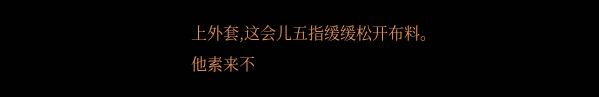上外套,这会儿五指缓缓松开布料。
他素来不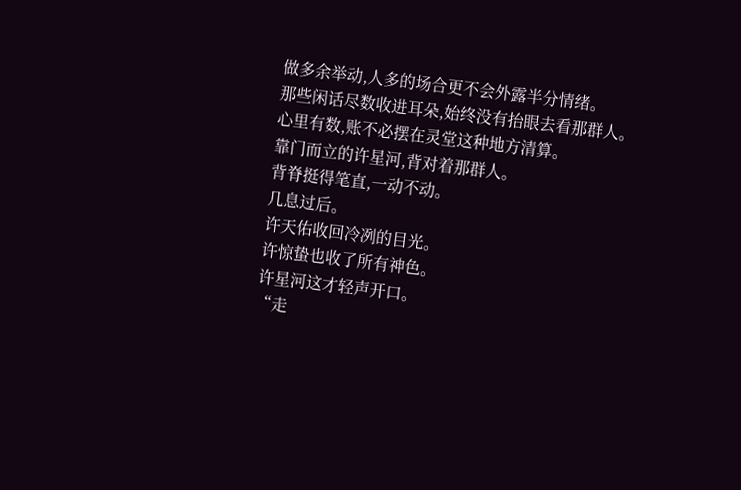做多余举动,人多的场合更不会外露半分情绪。
那些闲话尽数收进耳朵,始终没有抬眼去看那群人。
心里有数,账不必摆在灵堂这种地方清算。
靠门而立的许星河,背对着那群人。
背脊挺得笔直,一动不动。
几息过后。
许天佑收回冷冽的目光。
许惊蛰也收了所有神色。
许星河这才轻声开口。
“走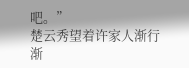吧。”
楚云秀望着许家人渐行渐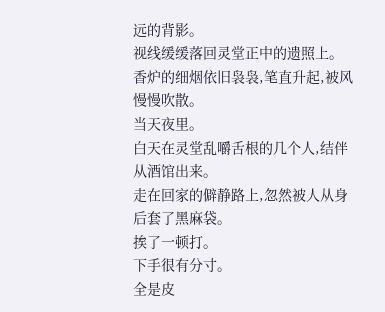远的背影。
视线缓缓落回灵堂正中的遗照上。
香炉的细烟依旧袅袅,笔直升起,被风慢慢吹散。
当天夜里。
白天在灵堂乱嚼舌根的几个人,结伴从酒馆出来。
走在回家的僻静路上,忽然被人从身后套了黑麻袋。
挨了一顿打。
下手很有分寸。
全是皮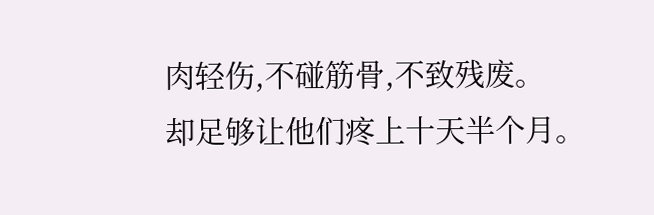肉轻伤,不碰筋骨,不致残废。
却足够让他们疼上十天半个月。